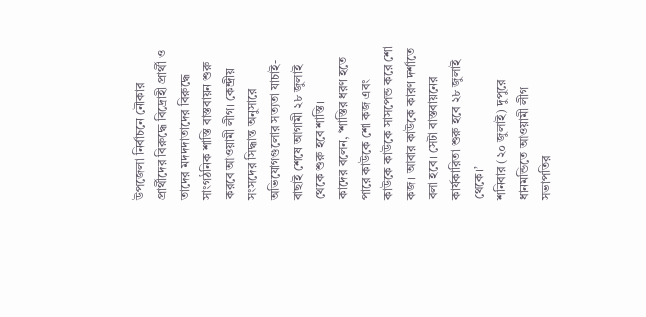উপজেলা নির্বাচনে নৌকার প্রার্থীদের বিরুদ্ধে বিদ্রোহী প্রার্থী ও তাদের মদদদাতাদের বিরুদ্ধে সাংগঠনিক শাস্তি বাস্তবায়ন শুরু করবে আওয়ামী লীগ। কেন্দ্রীয় সংসদের সিদ্ধান্ত অনুসারে অভিযোগগুলোর সত্যতা যাচাই-বাছাই শেষে আগামী ২৮ জুলাই থেকে শুরু হবে শাস্তি।
কাদের বলেন, ‘শাস্তির ধরণ হতে পারে কাউকে শো কজ এবং কাউকে কাউকে সাসপেন্ড করে শো কজ। আবার কাউকে কারণ দর্শাতে বলা হবে। সেটা বাস্তবায়নের কার্যকারিতা শুরু হবে ২৮ জুলাই থেকে।’
শনিবার (২০ জুলাই) দুপুরে ধানমন্ডিতে আওয়ামী লীগ সভাপতির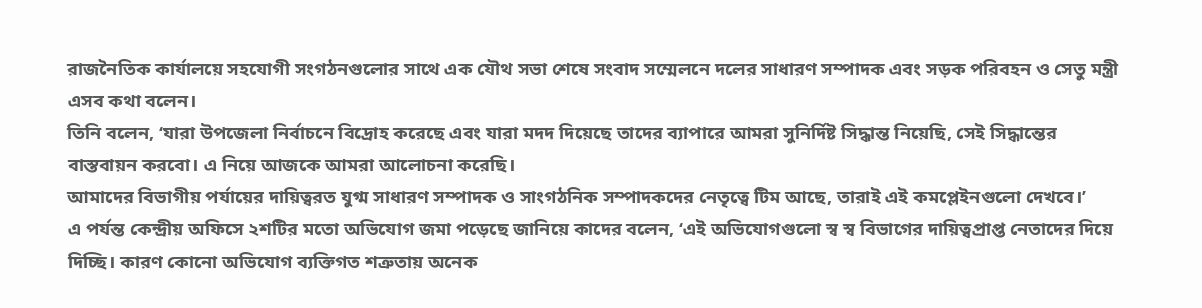রাজনৈতিক কার্যালয়ে সহযোগী সংগঠনগুলোর সাথে এক যৌথ সভা শেষে সংবাদ সম্মেলনে দলের সাধারণ সম্পাদক এবং সড়ক পরিবহন ও সেতু মন্ত্রী এসব কথা বলেন।
তিনি বলেন, ‘যারা উপজেলা নির্বাচনে বিদ্রোহ করেছে এবং যারা মদদ দিয়েছে তাদের ব্যাপারে আমরা সুনির্দিষ্ট সিদ্ধান্ত নিয়েছি, সেই সিদ্ধান্তের বাস্তবায়ন করবো। এ নিয়ে আজকে আমরা আলোচনা করেছি।
আমাদের বিভাগীয় পর্যায়ের দায়িত্বরত যুগ্ম সাধারণ সম্পাদক ও সাংগঠনিক সম্পাদকদের নেতৃত্বে টিম আছে, তারাই এই কমপ্লেইনগুলো দেখবে।’
এ পর্যন্ত কেন্দ্রীয় অফিসে ২শটির মতো অভিযোগ জমা পড়েছে জানিয়ে কাদের বলেন, ‘এই অভিযোগগুলো স্ব স্ব বিভাগের দায়িত্বপ্রাপ্ত নেতাদের দিয়ে দিচ্ছি। কারণ কোনো অভিযোগ ব্যক্তিগত শত্রুতায় অনেক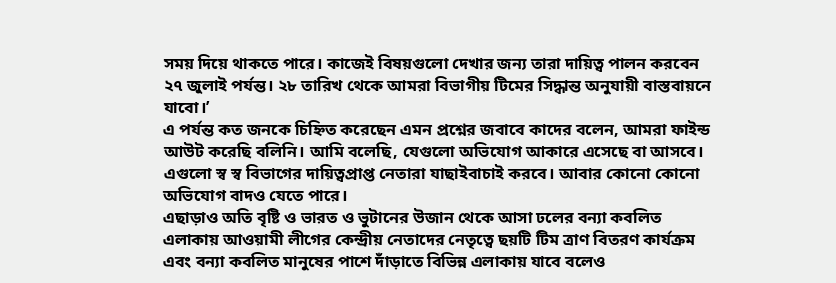সময় দিয়ে থাকতে পারে। কাজেই বিষয়গুলো দেখার জন্য তারা দায়িত্ব পালন করবেন ২৭ জুলাই পর্যন্ত। ২৮ তারিখ থেকে আমরা বিভাগীয় টিমের সিদ্ধান্ত অনুযায়ী বাস্তবায়নে যাবো।’
এ পর্যন্ত কত জনকে চিহ্নিত করেছেন এমন প্রশ্নের জবাবে কাদের বলেন, আমরা ফাইন্ড আউট করেছি বলিনি। আমি বলেছি, যেগুলো অভিযোগ আকারে এসেছে বা আসবে। এগুলো স্ব স্ব বিভাগের দায়িত্বপ্রাপ্ত নেতারা যাছাইবাচাই করবে। আবার কোনো কোনো অভিযোগ বাদও যেতে পারে।
এছাড়াও অতি বৃষ্টি ও ভারত ও ভুটানের উজান থেকে আসা ঢলের বন্যা কবলিত এলাকায় আওয়ামী লীগের কেন্দ্রীয় নেতাদের নেতৃত্বে ছয়টি টিম ত্রাণ বিতরণ কার্যক্রম এবং বন্যা কবলিত মানুষের পাশে দাঁড়াতে বিভিন্ন এলাকায় যাবে বলেও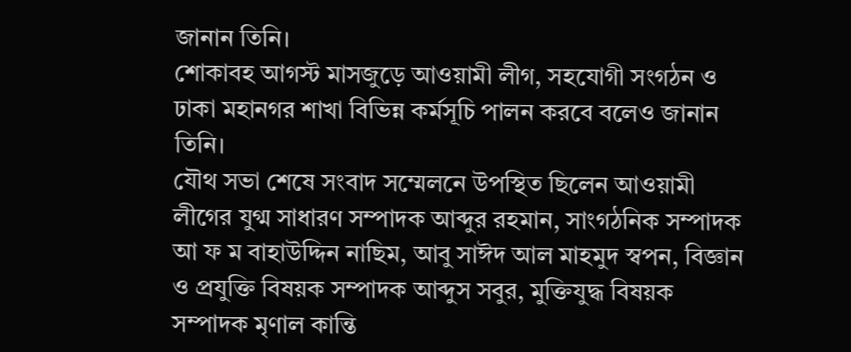জানান তিনি।
শোকাবহ আগস্ট মাসজুড়ে আওয়ামী লীগ, সহযোগী সংগঠন ও ঢাকা মহানগর শাখা বিভিন্ন কর্মসূচি পালন করবে বলেও জানান তিনি।
যৌথ সভা শেষে সংবাদ সম্মেলনে উপস্থিত ছিলেন আওয়ামী লীগের যুগ্ম সাধারণ সম্পাদক আব্দুর রহমান, সাংগঠনিক সম্পাদক আ ফ ম বাহাউদ্দিন নাছিম, আবু সাঈদ আল মাহমুদ স্বপন, বিজ্ঞান ও প্রযুক্তি বিষয়ক সম্পাদক আব্দুস সবুর, মুক্তিযুদ্ধ বিষয়ক সম্পাদক মৃণাল কান্তি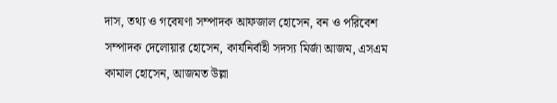দাস, তথ্য ও গবেষণা সম্পাদক আফজাল হোসেন, বন ও পরিবেশ সম্পাদক দেলোয়ার হোসেন, কার্যনির্বাহী সদস্য মির্জা আজম, এসএম কামাল হোসেন, আজমত উল্লা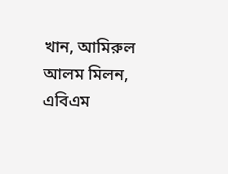খান, আমিরুল আলম মিলন, এবিএম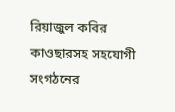রিয়াজুল কবির কাওছারসহ সহযোগী সংগঠনের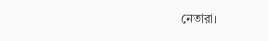নেতারা।